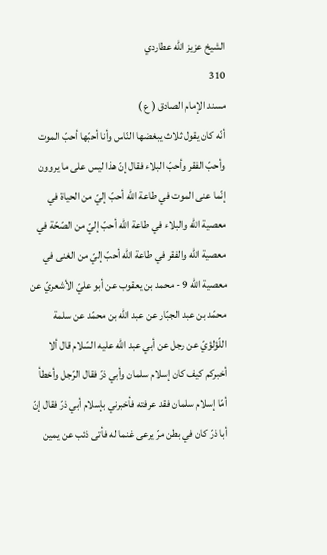الشيخ عزيز الله عطاردي
310
مسند الإمام الصادق ( ع )
أنّه كان يقول ثلاث يبغضها النّاس وأنا أحبّها أحبّ الموت وأحبّ الفقر وأحبّ البلاء فقال إنّ هذا ليس على ما يروون إنّما عنى الموت في طاعة اللّه أحبّ إليّ من الحياة في معصية اللّه والبلاء في طاعة اللّه أحبّ إليّ من الصّحّة في معصية اللّه والفقر في طاعة اللّه أحبّ إليّ من الغنى في معصية اللّه 9 - محمد بن يعقوب عن أبو عليّ الأشعريّ عن محمّد بن عبد الجبّار عن عبد اللّه بن محمّد عن سلمة اللّؤلؤيّ عن رجل عن أبي عبد اللّه عليه السّلام قال ألا أخبركم كيف كان إسلام سلمان وأبي ذرّ فقال الرّجل وأخطأ أمّا إسلام سلمان فقد عرفته فأخبرني بإسلام أبي ذرّ فقال إنّ أبا ذرّ كان في بطن مرّ يرعى غنما له فأتى ذئب عن يمين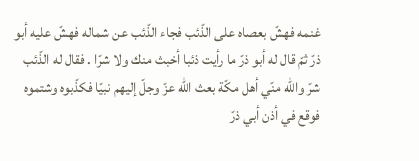غنمه فهشّ بعصاه على الذّئب فجاء الذّئب عن شماله فهشّ عليه أبو ذرّ ثمّ قال له أبو ذرّ ما رأيت ذئبا أخبث منك ولا شرّا . فقال له الذّئب شرّ واللّه منّي أهل مكّة بعث اللّه عزّ وجلّ إليهم نبيّا فكذّبوه وشتموه فوقع في أذن أبي ذرّ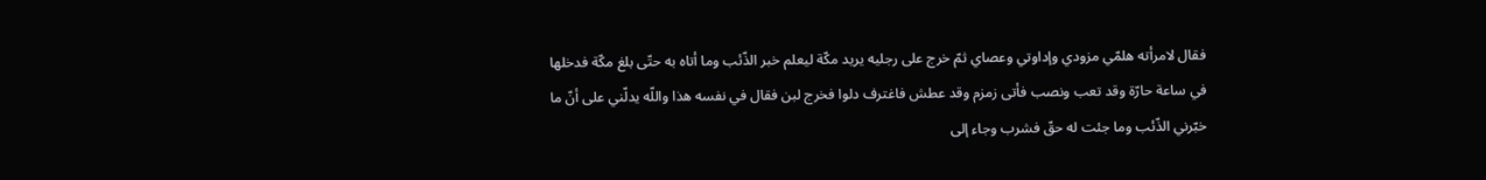فقال لامرأته هلمّي مزودي وإداوتي وعصاي ثمّ خرج على رجليه يريد مكّة ليعلم خبر الذّئب وما أتاه به حتّى بلغ مكّة فدخلها في ساعة حارّة وقد تعب ونصب فأتى زمزم وقد عطش فاغترف دلوا فخرج لبن فقال في نفسه هذا واللّه يدلّني على أنّ ما خبّرني الذّئب وما جئت له حقّ فشرب وجاء إلى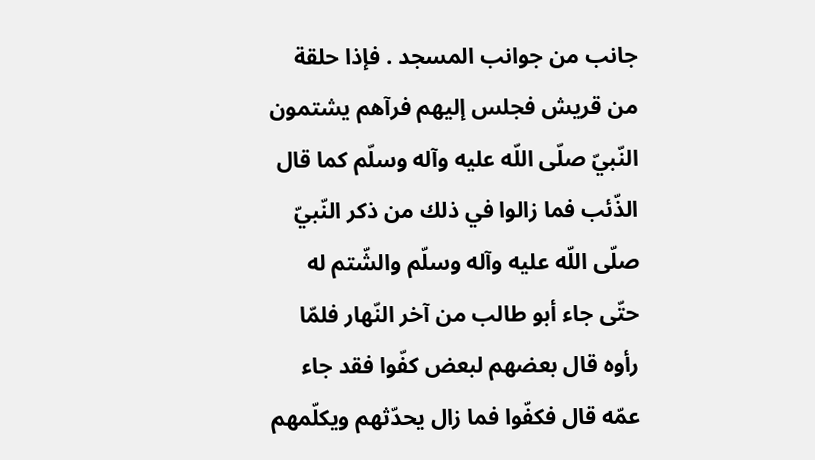جانب من جوانب المسجد . فإذا حلقة من قريش فجلس إليهم فرآهم يشتمون النّبيّ صلّى اللّه عليه وآله وسلّم كما قال الذّئب فما زالوا في ذلك من ذكر النّبيّ صلّى اللّه عليه وآله وسلّم والشّتم له حتّى جاء أبو طالب من آخر النّهار فلمّا رأوه قال بعضهم لبعض كفّوا فقد جاء عمّه قال فكفّوا فما زال يحدّثهم ويكلّمهم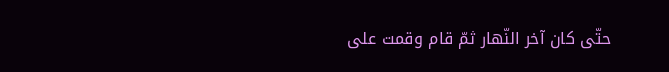حتّى كان آخر النّهار ثمّ قام وقمت على